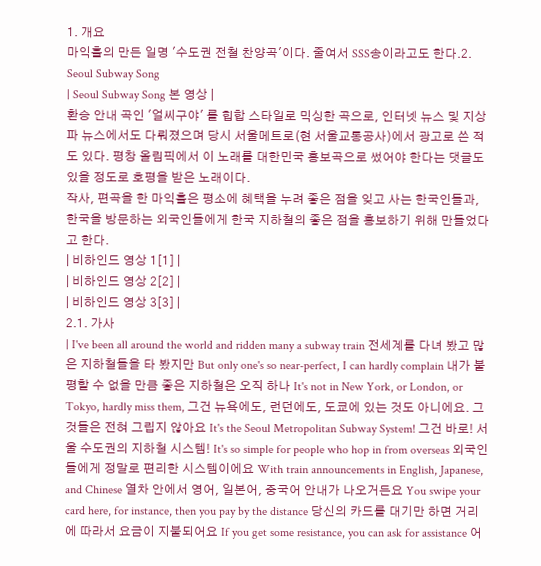1. 개요
마익흘의 만든 일명 '수도권 전철 찬양곡'이다. 줄여서 SSS송이라고도 한다.2. Seoul Subway Song
| Seoul Subway Song 본 영상 |
환승 안내 곡인 '얼씨구야' 를 힙합 스타일로 믹싱한 곡으로, 인터넷 뉴스 및 지상파 뉴스에서도 다뤄졌으며 당시 서울메트로(현 서울교통공사)에서 광고로 쓴 적도 있다. 평창 올림픽에서 이 노래를 대한민국 홍보곡으로 썼어야 한다는 댓글도 있을 정도로 호평을 받은 노래이다.
작사, 편곡을 한 마익흘은 평소에 혜택을 누려 좋은 점을 잊고 사는 한국인들과, 한국을 방문하는 외국인들에게 한국 지하철의 좋은 점을 홍보하기 위해 만들었다고 한다.
| 비하인드 영상 1[1] |
| 비하인드 영상 2[2] |
| 비하인드 영상 3[3] |
2.1. 가사
| I've been all around the world and ridden many a subway train 전세계를 다녀 봤고 많은 지하철들을 타 봤지만 But only one's so near-perfect, I can hardly complain 내가 불평할 수 없을 만큼 좋은 지하철은 오직 하나 It's not in New York, or London, or Tokyo, hardly miss them, 그건 뉴욕에도, 런던에도, 도쿄에 있는 것도 아니에요. 그것들은 전혀 그립지 않아요 It's the Seoul Metropolitan Subway System! 그건 바로! 서울 수도권의 지하철 시스템! It's so simple for people who hop in from overseas 외국인들에게 정말로 편리한 시스템이에요 With train announcements in English, Japanese, and Chinese 열차 안에서 영어, 일본어, 중국어 안내가 나오거든요 You swipe your card here, for instance, then you pay by the distance 당신의 카드를 대기만 하면 거리에 따라서 요금이 지불되어요 If you get some resistance, you can ask for assistance 어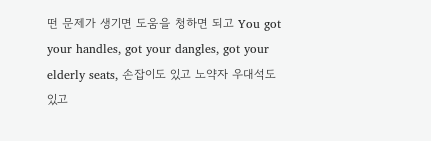떤 문제가 생기면 도움을 청하면 되고 You got your handles, got your dangles, got your elderly seats, 손잡이도 있고 노약자 우대석도 있고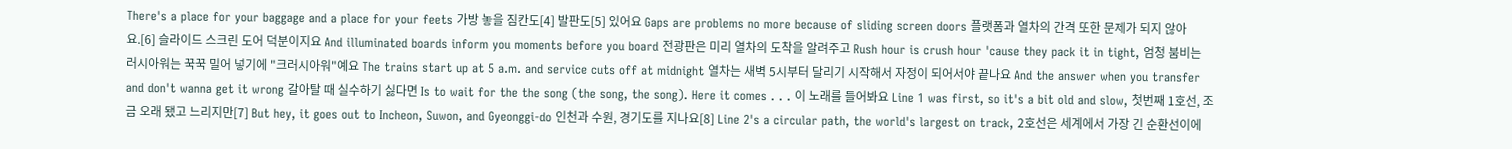There's a place for your baggage and a place for your feets 가방 놓을 짐칸도[4] 발판도[5] 있어요 Gaps are problems no more because of sliding screen doors 플랫폼과 열차의 간격 또한 문제가 되지 않아요.[6] 슬라이드 스크린 도어 덕분이지요 And illuminated boards inform you moments before you board 전광판은 미리 열차의 도착을 알려주고 Rush hour is crush hour 'cause they pack it in tight, 엄청 붐비는 러시아워는 꾹꾹 밀어 넣기에 "크러시아워"예요 The trains start up at 5 a.m. and service cuts off at midnight 열차는 새벽 5시부터 달리기 시작해서 자정이 되어서야 끝나요 And the answer when you transfer and don't wanna get it wrong 갈아탈 때 실수하기 싫다면 Is to wait for the the song (the song, the song). Here it comes . . . 이 노래를 들어봐요 Line 1 was first, so it's a bit old and slow, 첫번째 1호선, 조금 오래 됐고 느리지만[7] But hey, it goes out to Incheon, Suwon, and Gyeonggi-do 인천과 수원, 경기도를 지나요[8] Line 2's a circular path, the world's largest on track, 2호선은 세계에서 가장 긴 순환선이에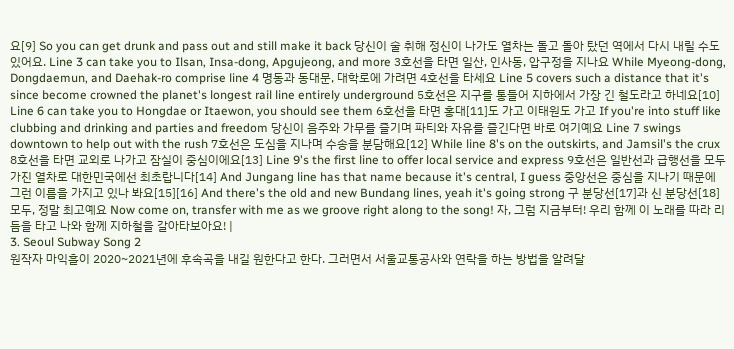요[9] So you can get drunk and pass out and still make it back 당신이 술 취해 정신이 나가도 열차는 돌고 돌아 탔던 역에서 다시 내릴 수도 있어요. Line 3 can take you to Ilsan, Insa-dong, Apgujeong, and more 3호선을 타면 일산, 인사동, 압구정을 지나요 While Myeong-dong, Dongdaemun, and Daehak-ro comprise line 4 명동과 동대문, 대학로에 가려면 4호선을 타세요 Line 5 covers such a distance that it's since become crowned the planet's longest rail line entirely underground 5호선은 지구를 통들어 지하에서 가장 긴 철도라고 하네요[10] Line 6 can take you to Hongdae or Itaewon, you should see them 6호선을 타면 홍대[11]도 가고 이태원도 가고 If you're into stuff like clubbing and drinking and parties and freedom 당신이 음주와 가무를 즐기며 파티와 자유를 즐긴다면 바로 여기예요 Line 7 swings downtown to help out with the rush 7호선은 도심을 지나며 수송을 분담해요[12] While line 8's on the outskirts, and Jamsil's the crux 8호선을 타면 교외로 나가고 잠실이 중심이에요[13] Line 9's the first line to offer local service and express 9호선은 일반선과 급행선을 모두 가진 열차로 대한민국에선 최초랍니다[14] And Jungang line has that name because it's central, I guess 중앙선은 중심을 지나기 때문에 그런 이름을 가지고 있나 봐요[15][16] And there's the old and new Bundang lines, yeah it's going strong 구 분당선[17]과 신 분당선[18] 모두, 정말 최고예요 Now come on, transfer with me as we groove right along to the song! 자, 그럼 지금부터! 우리 함께 이 노래를 따라 리듬을 타고 나와 함께 지하철을 갈아타보아요! |
3. Seoul Subway Song 2
원작자 마익흘이 2020~2021년에 후속곡을 내길 원한다고 한다. 그러면서 서울교통공사와 연락을 하는 방법을 알려달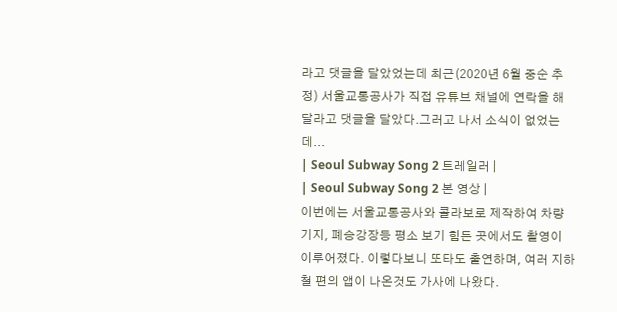라고 댓글을 달았었는데 최근(2020년 6월 중순 추정) 서울교통공사가 직접 유튜브 채널에 연락을 해 달라고 댓글을 달았다.그러고 나서 소식이 없었는데...
| Seoul Subway Song 2 트레일러 |
| Seoul Subway Song 2 본 영상 |
이번에는 서울교통공사와 콜라보로 제작하여 차량기지, 폐승강장등 평소 보기 힘든 곳에서도 촬영이 이루어졌다. 이렇다보니 또타도 출연하며, 여러 지하철 편의 앱이 나온것도 가사에 나왔다.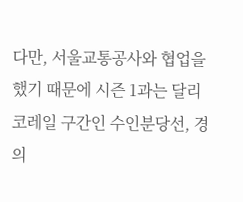다만, 서울교통공사와 협업을 했기 때문에 시즌 1과는 달리 코레일 구간인 수인분당선, 경의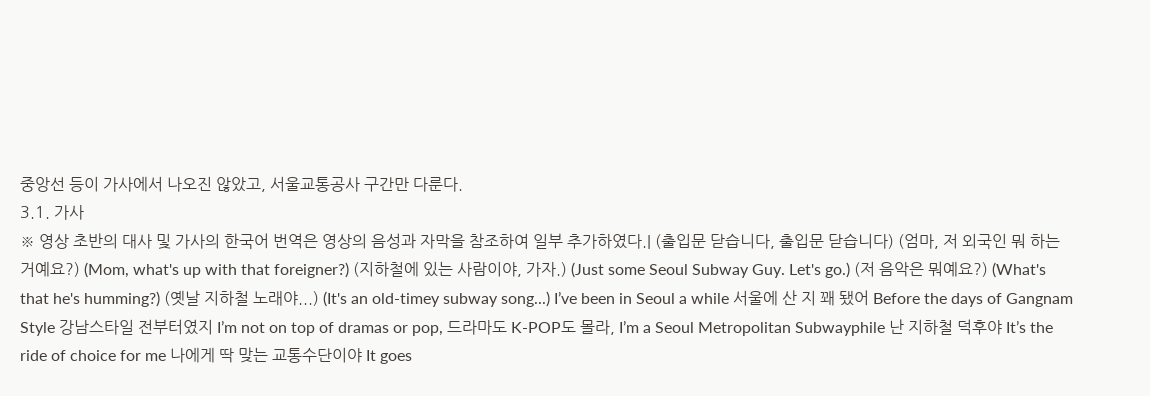중앙선 등이 가사에서 나오진 않았고, 서울교통공사 구간만 다룬다.
3.1. 가사
※ 영상 초반의 대사 및 가사의 한국어 번역은 영상의 음성과 자막을 참조하여 일부 추가하였다.| (출입문 닫습니다, 출입문 닫습니다) (엄마, 저 외국인 뭐 하는 거예요?) (Mom, what's up with that foreigner?) (지하철에 있는 사람이야, 가자.) (Just some Seoul Subway Guy. Let's go.) (저 음악은 뭐예요?) (What's that he's humming?) (옛날 지하철 노래야...) (It's an old-timey subway song...) I’ve been in Seoul a while 서울에 산 지 꽤 됐어 Before the days of Gangnam Style 강남스타일 전부터였지 I’m not on top of dramas or pop, 드라마도 K-POP도 몰라, I’m a Seoul Metropolitan Subwayphile 난 지하철 덕후야 It’s the ride of choice for me 나에게 딱 맞는 교통수단이야 It goes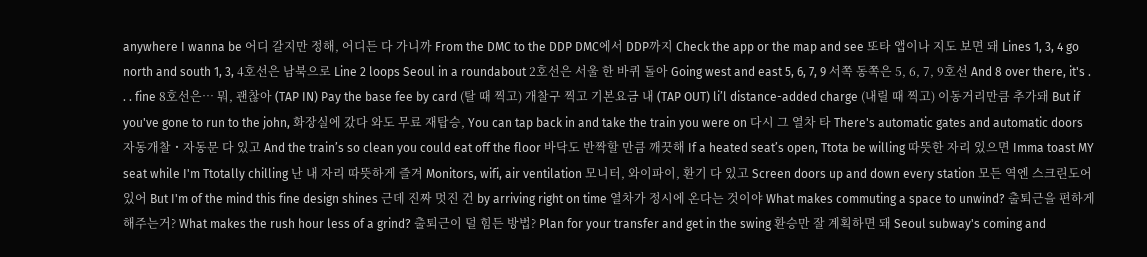anywhere I wanna be 어디 갈지만 정해, 어디든 다 가니까 From the DMC to the DDP DMC에서 DDP까지 Check the app or the map and see 또타 앱이나 지도 보면 돼 Lines 1, 3, 4 go north and south 1, 3, 4호선은 남북으로 Line 2 loops Seoul in a roundabout 2호선은 서울 한 바퀴 돌아 Going west and east 5, 6, 7, 9 서쪽 동쪽은 5, 6, 7, 9호선 And 8 over there, it's . . . fine 8호선은⋯ 뭐, 괜찮아 (TAP IN) Pay the base fee by card (탈 때 찍고) 개찰구 찍고 기본요금 내 (TAP OUT) li’l distance-added charge (내릴 때 찍고) 이동거리만큼 추가돼 But if you've gone to run to the john, 화장실에 갔다 와도 무료 재탑승, You can tap back in and take the train you were on 다시 그 열차 타 There's automatic gates and automatic doors 자동개찰・자동문 다 있고 And the train’s so clean you could eat off the floor 바닥도 반짝할 만큼 깨끗해 If a heated seat’s open, Ttota be willing 따뜻한 자리 있으면 Imma toast MY seat while I'm Ttotally chilling 난 내 자리 따뜻하게 즐겨 Monitors, wifi, air ventilation 모니터, 와이파이, 환기 다 있고 Screen doors up and down every station 모든 역엔 스크린도어 있어 But I'm of the mind this fine design shines 근데 진짜 멋진 건 by arriving right on time 열차가 정시에 온다는 것이야 What makes commuting a space to unwind? 출퇴근을 편하게 해주는거? What makes the rush hour less of a grind? 출퇴근이 덜 힘든 방법? Plan for your transfer and get in the swing 환승만 잘 계획하면 돼 Seoul subway's coming and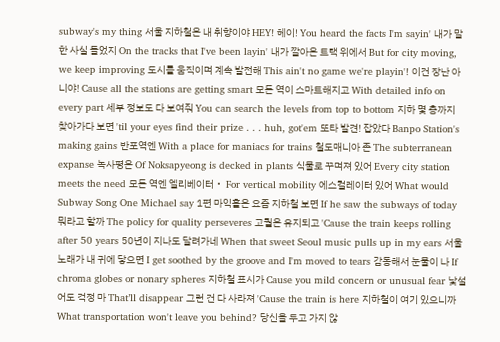subway's my thing 서울 지하철은 내 취향이야 HEY! 헤이! You heard the facts I'm sayin' 내가 말한 사실 들었지 On the tracks that I've been layin' 내가 깔아온 트랙 위에서 But for city moving, we keep improving 도시를 움직이며 계속 발전해 This ain't no game we're playin'! 이건 장난 아니야! Cause all the stations are getting smart 모든 역이 스마트해지고 With detailed info on every part 세부 정보도 다 보여줘 You can search the levels from top to bottom 지하 몇 층까지 찾아가다 보면 'til your eyes find their prize . . . huh, got'em 또타 발견! 잡았다 Banpo Station's making gains 반포역엔 With a place for maniacs for trains 철도매니아 존 The subterranean expanse 녹사평은 Of Noksapyeong is decked in plants 식물로 꾸며져 있어 Every city station meets the need 모든 역엔 엘리베이터・ For vertical mobility 에스컬레이터 있어 What would Subway Song One Michael say 1편 마익흘은 요즘 지하철 보면 If he saw the subways of today 뭐라고 할까 The policy for quality perseveres 고퀄은 유지되고 'Cause the train keeps rolling after 50 years 50년이 지나도 달려가네 When that sweet Seoul music pulls up in my ears 서울 노래가 내 귀에 닿으면 I get soothed by the groove and I'm moved to tears 감동해서 눈물이 나 If chroma globes or nonary spheres 지하철 표시가 Cause you mild concern or unusual fear 낯설어도 걱정 마 That’ll disappear 그런 건 다 사라져 'Cause the train is here 지하철이 여기 있으니까 What transportation won't leave you behind? 당신을 두고 가지 않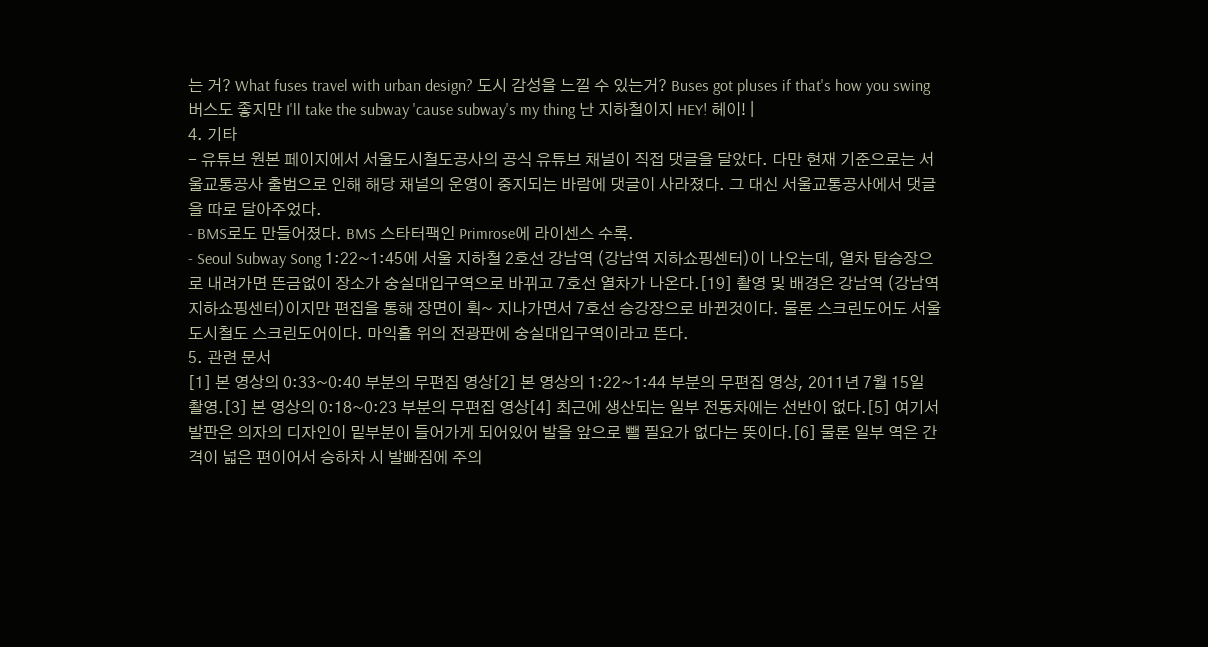는 거? What fuses travel with urban design? 도시 감성을 느낄 수 있는거? Buses got pluses if that's how you swing 버스도 좋지만 I'll take the subway 'cause subway's my thing 난 지하철이지 HEY! 헤이! |
4. 기타
- 유튜브 원본 페이지에서 서울도시철도공사의 공식 유튜브 채널이 직접 댓글을 달았다. 다만 현재 기준으로는 서울교통공사 출범으로 인해 해당 채널의 운영이 중지되는 바람에 댓글이 사라졌다. 그 대신 서울교통공사에서 댓글을 따로 달아주었다.
- BMS로도 만들어졌다. BMS 스타터팩인 Primrose에 라이센스 수록.
- Seoul Subway Song 1:22~1:45에 서울 지하철 2호선 강남역 (강남역 지하쇼핑센터)이 나오는데, 열차 탑승장으로 내려가면 뜬금없이 장소가 숭실대입구역으로 바뀌고 7호선 열차가 나온다.[19] 촬영 및 배경은 강남역 (강남역 지하쇼핑센터)이지만 편집을 통해 장면이 휙~ 지나가면서 7호선 승강장으로 바뀐것이다. 물론 스크린도어도 서울도시철도 스크린도어이다. 마익흘 위의 전광판에 숭실대입구역이라고 뜬다.
5. 관련 문서
[1] 본 영상의 0:33~0:40 부분의 무편집 영상[2] 본 영상의 1:22~1:44 부분의 무편집 영상, 2011년 7월 15일 촬영.[3] 본 영상의 0:18~0:23 부분의 무편집 영상[4] 최근에 생산되는 일부 전동차에는 선반이 없다.[5] 여기서 발판은 의자의 디자인이 밑부분이 들어가게 되어있어 발을 앞으로 뺄 필요가 없다는 뜻이다.[6] 물론 일부 역은 간격이 넓은 편이어서 승하차 시 발빠짐에 주의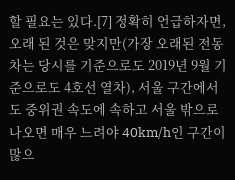할 필요는 있다.[7] 정확히 언급하자면, 오래 된 것은 맞지만(가장 오래된 전동차는 당시를 기준으로도 2019년 9월 기준으로도 4호선 열차), 서울 구간에서도 중위권 속도에 속하고 서울 밖으로 나오면 매우 느려야 40km/h인 구간이 많으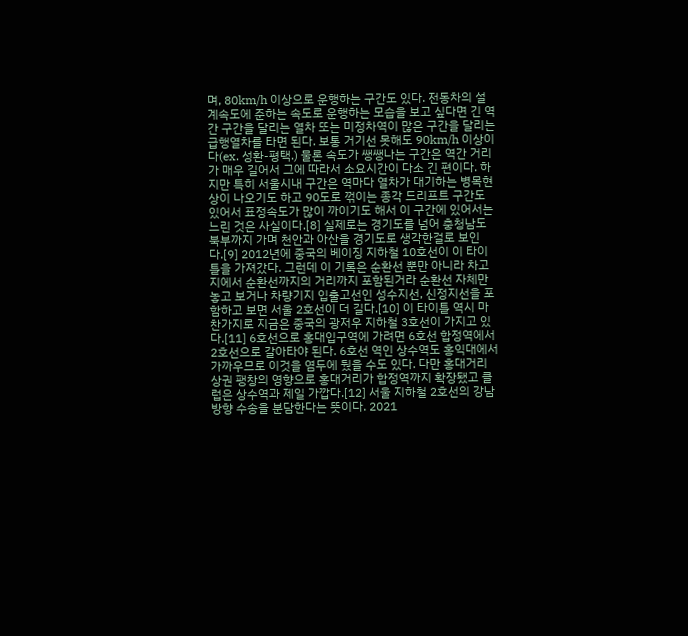며, 80km/h 이상으로 운행하는 구간도 있다. 전동차의 설계속도에 준하는 속도로 운행하는 모습을 보고 싶다면 긴 역간 구간을 달리는 열차 또는 미정차역이 많은 구간을 달리는 급행열차를 타면 된다. 보통 거기선 못해도 90km/h 이상이다(ex. 성환-평택.) 물론 속도가 쌩쌩나는 구간은 역간 거리가 매우 길어서 그에 따라서 소요시간이 다소 긴 편이다. 하지만 특히 서울시내 구간은 역마다 열차가 대기하는 병목현상이 나오기도 하고 90도로 꺾이는 종각 드리프트 구간도 있어서 표정속도가 많이 까이기도 해서 이 구간에 있어서는 느린 것은 사실이다.[8] 실제로는 경기도를 넘어 충청남도 북부까지 가며 천안과 아산을 경기도로 생각한걸로 보인다.[9] 2012년에 중국의 베이징 지하철 10호선이 이 타이틀을 가져갔다. 그런데 이 기록은 순환선 뿐만 아니라 차고지에서 순환선까지의 거리까지 포함된거라 순환선 자체만 놓고 보거나 차량기지 입출고선인 성수지선, 신정지선을 포함하고 보면 서울 2호선이 더 길다.[10] 이 타이틀 역시 마찬가지로 지금은 중국의 광저우 지하철 3호선이 가지고 있다.[11] 6호선으로 홍대입구역에 가려면 6호선 합정역에서 2호선으로 갈아타야 된다. 6호선 역인 상수역도 홍익대에서 가까우므로 이것을 염두에 뒀을 수도 있다. 다만 홍대거리 상권 팽창의 영향으로 홍대거리가 합정역까지 확장됐고 클럽은 상수역과 제일 가깝다.[12] 서울 지하철 2호선의 강남 방향 수송을 분담한다는 뜻이다. 2021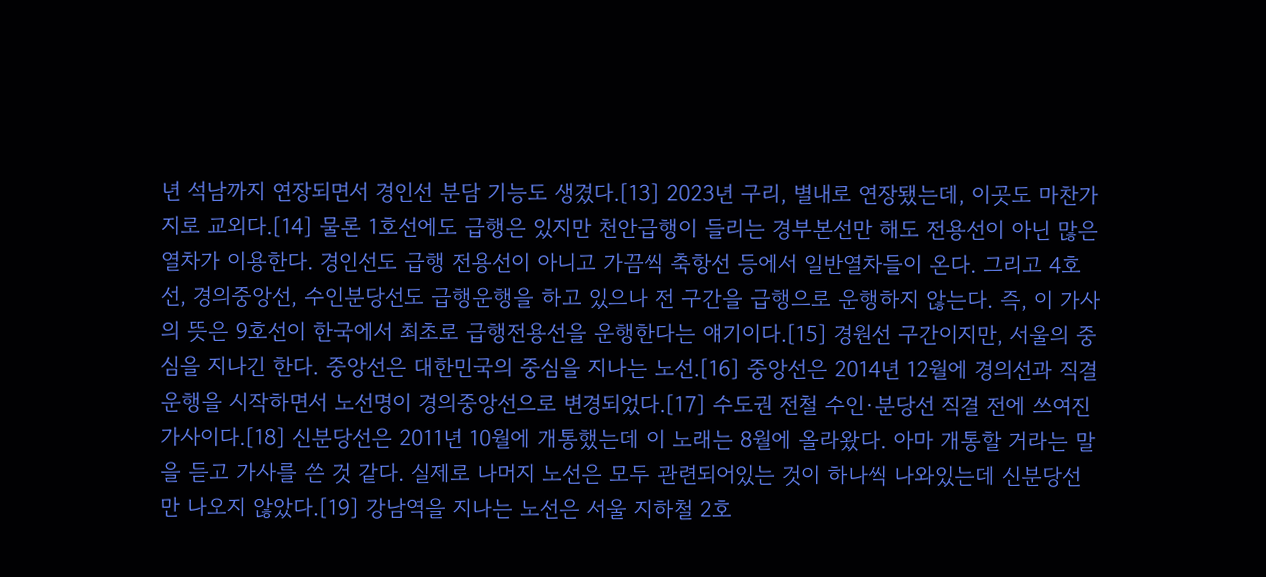년 석남까지 연장되면서 경인선 분담 기능도 생겼다.[13] 2023년 구리, 별내로 연장됐는데, 이곳도 마찬가지로 교외다.[14] 물론 1호선에도 급행은 있지만 천안급행이 들리는 경부본선만 해도 전용선이 아닌 많은 열차가 이용한다. 경인선도 급행 전용선이 아니고 가끔씩 축항선 등에서 일반열차들이 온다. 그리고 4호선, 경의중앙선, 수인분당선도 급행운행을 하고 있으나 전 구간을 급행으로 운행하지 않는다. 즉, 이 가사의 뜻은 9호선이 한국에서 최초로 급행전용선을 운행한다는 얘기이다.[15] 경원선 구간이지만, 서울의 중심을 지나긴 한다. 중앙선은 대한민국의 중심을 지나는 노선.[16] 중앙선은 2014년 12월에 경의선과 직결 운행을 시작하면서 노선명이 경의중앙선으로 변경되었다.[17] 수도권 전철 수인·분당선 직결 전에 쓰여진 가사이다.[18] 신분당선은 2011년 10월에 개통했는데 이 노래는 8월에 올라왔다. 아마 개통할 거라는 말을 듣고 가사를 쓴 것 같다. 실제로 나머지 노선은 모두 관련되어있는 것이 하나씩 나와있는데 신분당선만 나오지 않았다.[19] 강남역을 지나는 노선은 서울 지하철 2호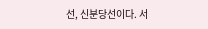선, 신분당선이다. 서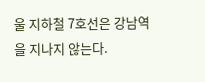울 지하철 7호선은 강남역을 지나지 않는다.